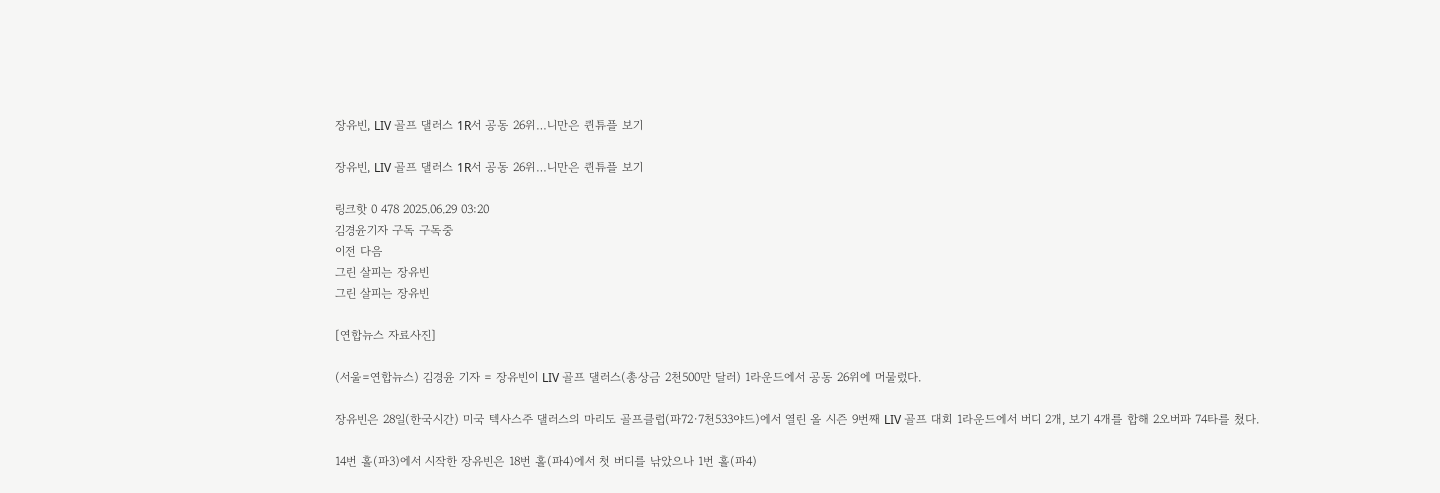장유빈, LIV 골프 댈러스 1R서 공동 26위…니만은 퀸튜플 보기

장유빈, LIV 골프 댈러스 1R서 공동 26위…니만은 퀸튜플 보기

링크핫 0 478 2025.06.29 03:20
김경윤기자 구독 구독중
이전 다음
그린 살피는 장유빈
그린 살피는 장유빈

[연합뉴스 자료사진]

(서울=연합뉴스) 김경윤 기자 = 장유빈이 LIV 골프 댈러스(총상금 2천500만 달러) 1라운드에서 공동 26위에 머물렀다.

장유빈은 28일(한국시간) 미국 텍사스주 댈러스의 마리도 골프클럽(파72·7천533야드)에서 열린 올 시즌 9번째 LIV 골프 대회 1라운드에서 버디 2개, 보기 4개를 합해 2오버파 74타를 쳤다.

14번 홀(파3)에서 시작한 장유빈은 18번 홀(파4)에서 첫 버디를 낚았으나 1번 홀(파4)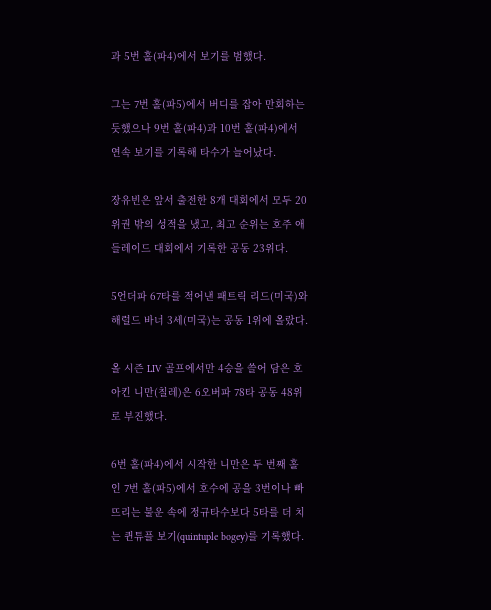과 5번 홀(파4)에서 보기를 범했다.

그는 7번 홀(파5)에서 버디를 잡아 만회하는 듯했으나 9번 홀(파4)과 10번 홀(파4)에서 연속 보기를 기록해 타수가 늘어났다.

장유빈은 앞서 출전한 8개 대회에서 모두 20위권 밖의 성적을 냈고, 최고 순위는 호주 애들레이드 대회에서 기록한 공동 23위다.

5언더파 67타를 적어낸 패트릭 리드(미국)와 해럴드 바너 3세(미국)는 공동 1위에 올랐다.

올 시즌 LIV 골프에서만 4승을 쓸어 담은 호아킨 니만(칠레)은 6오버파 78타 공동 48위로 부진했다.

6번 홀(파4)에서 시작한 니만은 두 번째 홀인 7번 홀(파5)에서 호수에 공을 3번이나 빠뜨리는 불운 속에 정규타수보다 5타를 더 치는 퀸튜플 보기(quintuple bogey)를 기록했다.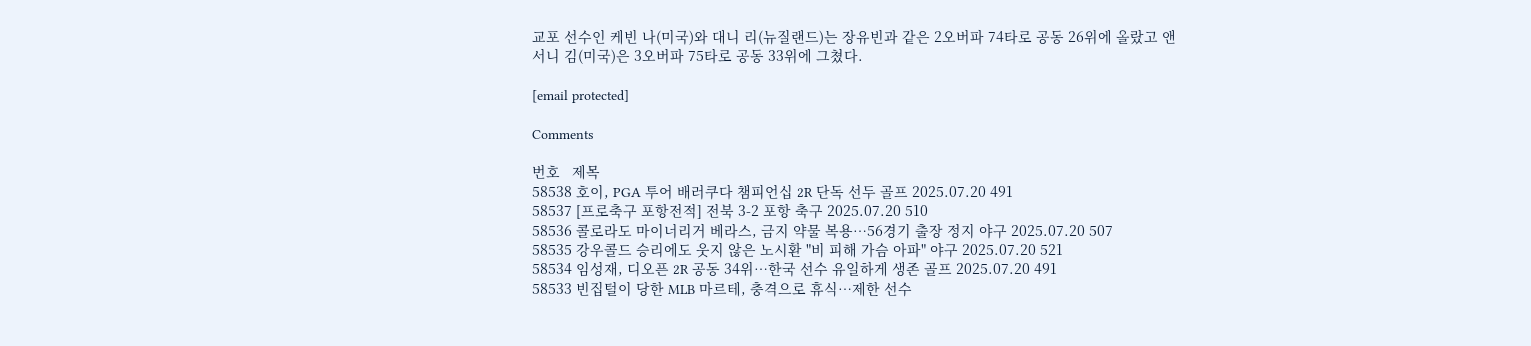교포 선수인 케빈 나(미국)와 대니 리(뉴질랜드)는 장유빈과 같은 2오버파 74타로 공동 26위에 올랐고 앤서니 김(미국)은 3오버파 75타로 공동 33위에 그쳤다.

[email protected]

Comments

번호   제목
58538 호이, PGA 투어 배러쿠다 챔피언십 2R 단독 선두 골프 2025.07.20 491
58537 [프로축구 포항전적] 전북 3-2 포항 축구 2025.07.20 510
58536 콜로라도 마이너리거 베라스, 금지 약물 복용…56경기 출장 정지 야구 2025.07.20 507
58535 강우콜드 승리에도 웃지 않은 노시환 "비 피해 가슴 아파" 야구 2025.07.20 521
58534 임성재, 디오픈 2R 공동 34위…한국 선수 유일하게 생존 골프 2025.07.20 491
58533 빈집털이 당한 MLB 마르테, 충격으로 휴식…제한 선수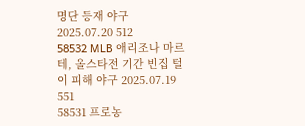명단 등재 야구 2025.07.20 512
58532 MLB 애리조나 마르테, 올스타전 기간 빈집 털이 피해 야구 2025.07.19 551
58531 프로농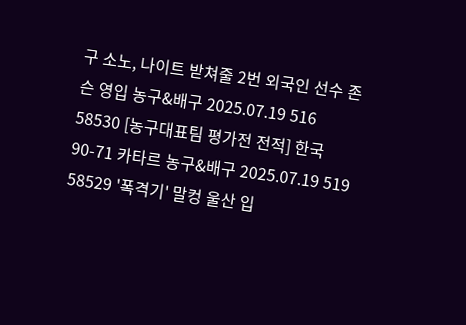구 소노, 나이트 받쳐줄 2번 외국인 선수 존슨 영입 농구&배구 2025.07.19 516
58530 [농구대표팀 평가전 전적] 한국 90-71 카타르 농구&배구 2025.07.19 519
58529 '폭격기' 말컹 울산 입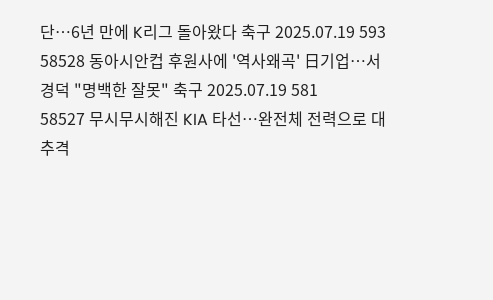단…6년 만에 K리그 돌아왔다 축구 2025.07.19 593
58528 동아시안컵 후원사에 '역사왜곡' 日기업…서경덕 "명백한 잘못" 축구 2025.07.19 581
58527 무시무시해진 KIA 타선…완전체 전력으로 대추격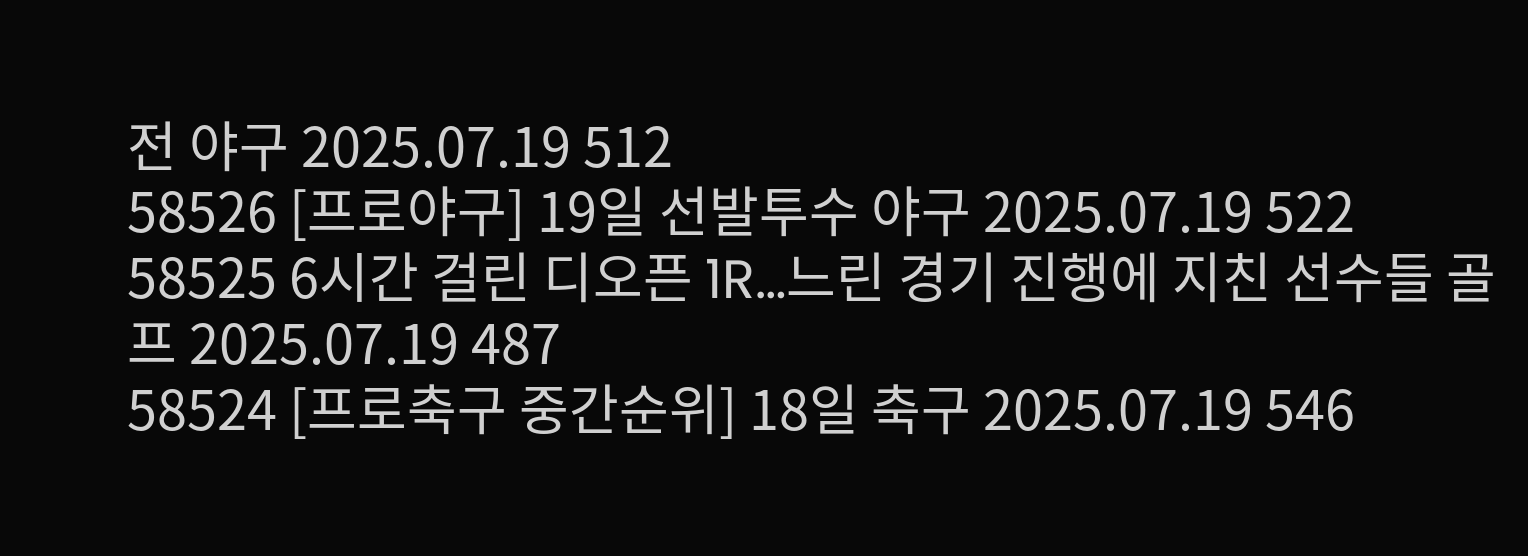전 야구 2025.07.19 512
58526 [프로야구] 19일 선발투수 야구 2025.07.19 522
58525 6시간 걸린 디오픈 1R…느린 경기 진행에 지친 선수들 골프 2025.07.19 487
58524 [프로축구 중간순위] 18일 축구 2025.07.19 546